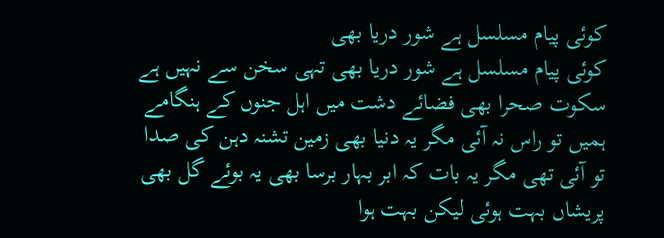کوئی پیام مسلسل ہے شور دریا بھی
کوئی پیام مسلسل ہے شور دریا بھی تہی سخن سے نہیں ہے سکوت صحرا بھی فضائے دشت میں اہل جنوں کے ہنگامے ہمیں تو راس نہ آئی مگر یہ دنیا بھی زمین تشنہ دہن کی صدا تو آئی تھی مگر یہ بات کہ ابر بہار برسا بھی یہ بوئے گل بھی پریشاں بہت ہوئی لیکن بہت ہوا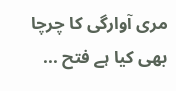مری آوارگی کا چرچا بھی کیا ہے فتح ...